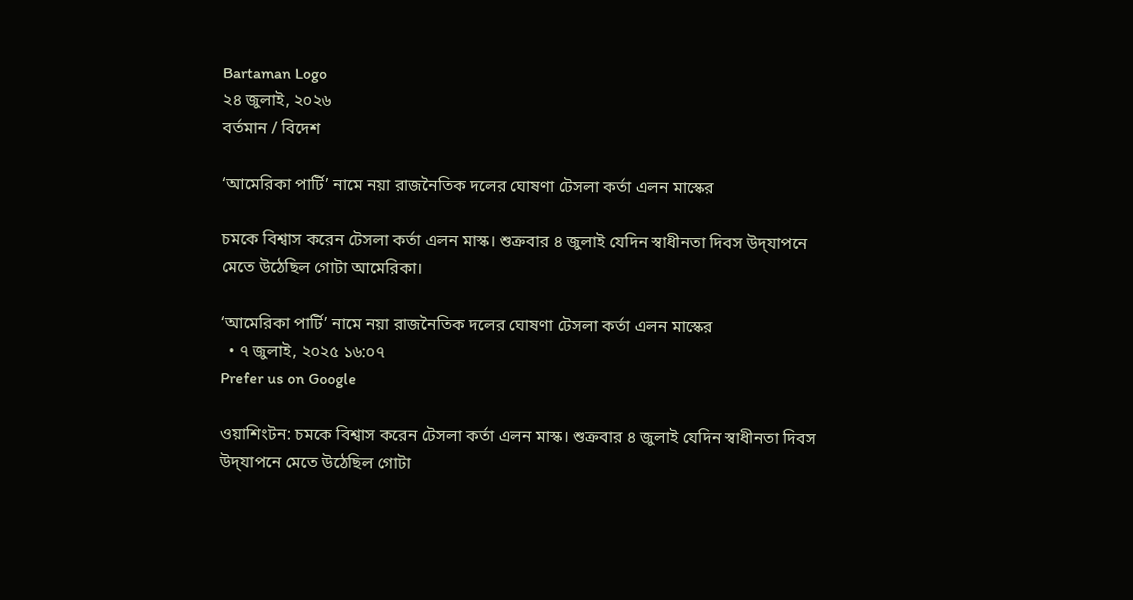Bartaman Logo
২৪ জুলাই, ২০২৬
বর্তমান / বিদেশ

‘আমেরিকা পার্টি’ নামে নয়া রাজনৈতিক দলের ঘোষণা টেসলা কর্তা এলন মাস্কের

চমকে বিশ্বাস করেন টেসলা কর্তা এলন মাস্ক। শুক্রবার ৪ জুলাই যেদিন স্বাধীনতা দিবস উদ্‌যাপনে মেতে উঠেছিল গোটা আমেরিকা।

‘আমেরিকা পার্টি’ নামে নয়া রাজনৈতিক দলের ঘোষণা টেসলা কর্তা এলন মাস্কের
  • ৭ জুলাই, ২০২৫ ১৬:০৭
Prefer us on Google

ওয়াশিংটন: চমকে বিশ্বাস করেন টেসলা কর্তা এলন মাস্ক। শুক্রবার ৪ জুলাই যেদিন স্বাধীনতা দিবস উদ্‌যাপনে মেতে উঠেছিল গোটা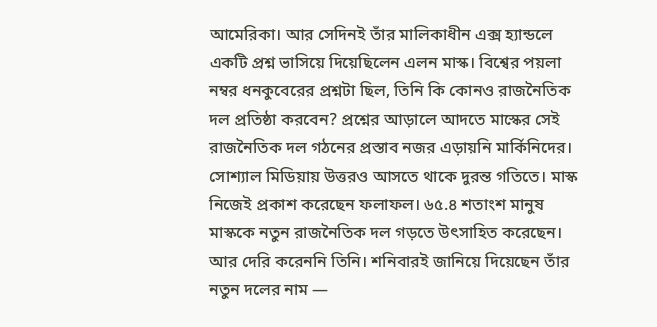আমেরিকা। আর সেদিনই তাঁর মালিকাধীন এক্স হ্যান্ডলে একটি প্রশ্ন ভাসিয়ে দিয়েছিলেন এলন মাস্ক। বিশ্বের পয়লা নম্বর ধনকুবেরের প্রশ্নটা ছিল, তিনি কি কোনও রাজনৈতিক দল প্রতিষ্ঠা করবেন? প্রশ্নের আড়ালে আদতে মাস্কের সেই রাজনৈতিক দল গঠনের প্রস্তাব নজর এড়ায়নি মার্কিনিদের। সোশ্যাল মিডিয়ায় উত্তরও আসতে থাকে দুরন্ত গতিতে। মাস্ক নিজেই প্রকাশ করেছেন ফলাফল। ৬৫.৪ শতাংশ মানুষ মাস্ককে নতুন রাজনৈতিক দল গড়তে উৎসাহিত করেছেন। আর দেরি করেননি তিনি। শনিবারই জানিয়ে দিয়েছেন তাঁর নতুন দলের নাম —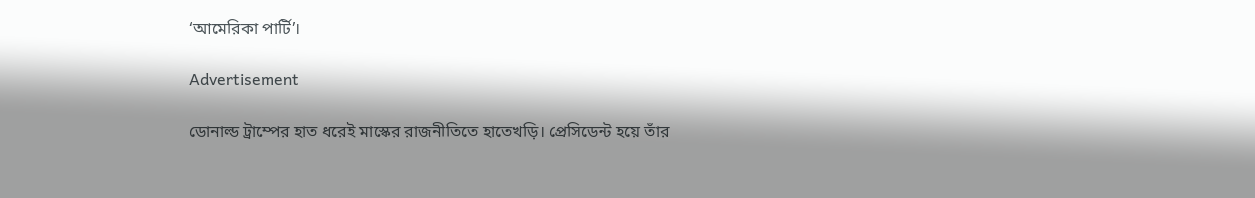‘আমেরিকা পার্টি’।

Advertisement

ডোনাল্ড ট্রাম্পের হাত ধরেই মাস্কের রাজনীতিতে হাতেখড়ি। প্রেসিডেন্ট হয়ে তাঁর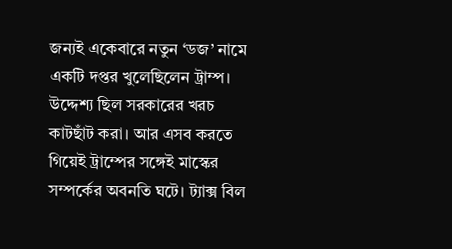জন্যই একেবারে নতুন ‘ডজ’ নামে একটি দপ্তর খুলেছিলেন ট্রাম্প। উদ্দেশ্য ছিল সরকারের খরচ কাটছাঁট করা। আর এসব করতে গিয়েই ট্রাম্পের সঙ্গেই মাস্কের সম্পর্কের অবনতি ঘটে। ট্যাক্স বিল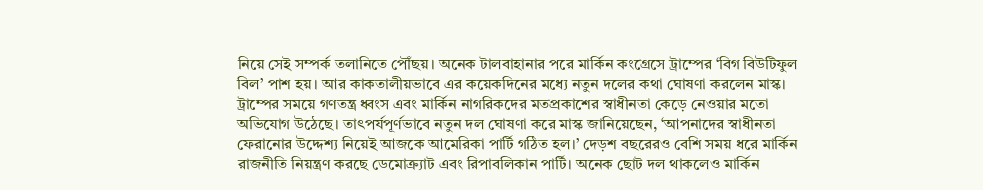নিয়ে সেই সম্পর্ক তলানিতে পৌঁছয়। অনেক টালবাহানার পরে মার্কিন কংগ্রেসে ট্রাম্পের ‘বিগ বিউটিফুল বিল’ পাশ হয়। আর কাকতালীয়ভাবে এর কয়েকদিনের মধ্যে নতুন দলের কথা ঘোষণা করলেন মাস্ক।
ট্রাম্পের সময়ে গণতন্ত্র ধ্বংস এবং মার্কিন নাগরিকদের মতপ্রকাশের স্বাধীনতা কেড়ে নেওয়ার মতো অভিযোগ উঠেছে। তাৎপর্যপূর্ণভাবে নতুন দল ঘোষণা করে মাস্ক জানিয়েছেন, ‘আপনাদের স্বাধীনতা ফেরানোর উদ্দেশ্য নিয়েই আজকে আমেরিকা পার্টি গঠিত হল।’ দেড়শ বছরেরও বেশি সময় ধরে মার্কিন রাজনীতি নিয়ন্ত্রণ করছে ডেমোক্র্যাট এবং রিপাবলিকান পার্টি। অনেক ছোট দল থাকলেও মার্কিন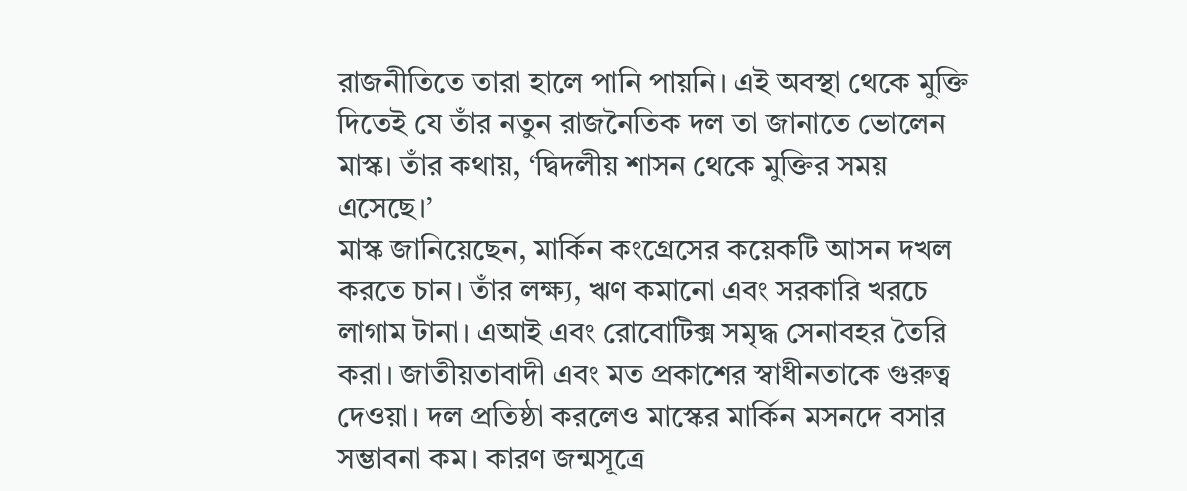রাজনীতিতে তারা হালে পানি পায়নি। এই অবস্থা থেকে মুক্তি দিতেই যে তাঁর নতুন রাজনৈতিক দল তা জানাতে ভোলেন মাস্ক। তাঁর কথায়, ‘দ্বিদলীয় শাসন থেকে মুক্তির সময় এসেছে।’
মাস্ক জানিয়েছেন, মার্কিন কংগ্রেসের কয়েকটি আসন দখল করতে চান। তাঁর লক্ষ্য, ঋণ কমানো এবং সরকারি খরচে লাগাম টানা। এআই এবং রোবোটিক্স সমৃদ্ধ সেনাবহর তৈরি করা। জাতীয়তাবাদী এবং মত প্রকাশের স্বাধীনতাকে গুরুত্ব দেওয়া। দল প্রতিষ্ঠা করলেও মাস্কের মার্কিন মসনদে বসার সম্ভাবনা কম। কারণ জন্মসূত্রে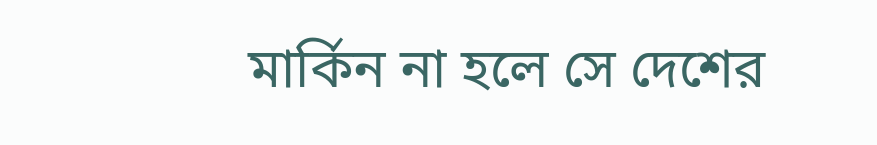মার্কিন না হলে সে দেশের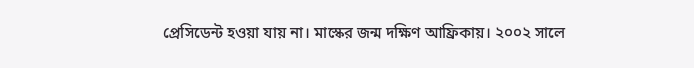প্রেসিডেন্ট হওয়া যায় না। মাস্কের জন্ম দক্ষিণ আফ্রিকায়। ২০০২ সালে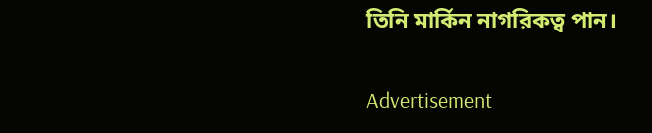তিনি মার্কিন নাগরিকত্ব পান।

Advertisement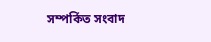সম্পর্কিত সংবাদ